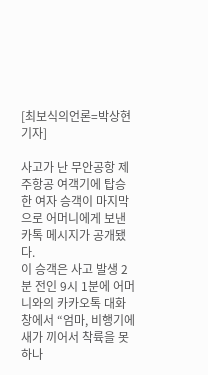[최보식의언론=박상현 기자]

사고가 난 무안공항 제주항공 여객기에 탑승한 여자 승객이 마지막으로 어머니에게 보낸 카톡 메시지가 공개됐다.
이 승객은 사고 발생 2분 전인 9시 1분에 어머니와의 카카오톡 대화창에서 “엄마, 비행기에 새가 끼어서 착륙을 못하나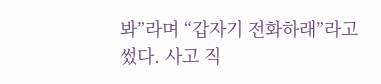봐”라며 “갑자기 전화하래”라고 썼다. 사고 직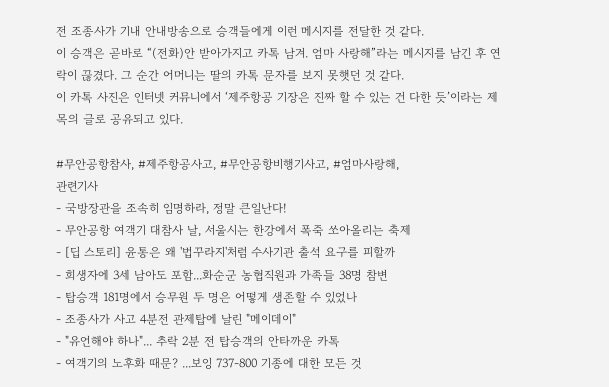전 조종사가 기내 안내방송으로 승객들에게 이런 메시지를 전달한 것 같다.
이 승객은 곧바로 “(전화)안 받아가지고 카톡 남겨. 엄마 사랑해”라는 메시지를 남긴 후 연락이 끊겼다. 그 순간 어머니는 딸의 카톡 문자를 보지 못햇던 것 같다.
이 카톡 사진은 인터넷 커뮤니에서 ‘제주항공 기장은 진짜 할 수 있는 건 다한 듯’이라는 제목의 글로 공유되고 있다.

#무안공항참사, #제주항공사고, #무안공항비행기사고, #엄마사랑해,
관련기사
- 국방장관을 조속히 임명하라, 정말 큰일난다!
- 무안공항 여객기 대참사 날, 서울시는 한강에서 폭죽 쏘아올리는 축제
- [딥 스토리] 윤통은 왜 '법꾸라지'처럼 수사기관 출석 요구를 피할까
- 희생자에 3세 남아도 포함...화순군 농협직원과 가족들 38명 참변
- 탑승객 181명에서 승무원 두 명은 어떻게 생존할 수 있었나
- 조종사가 사고 4분전 관제탑에 날린 "메이데이"
- "유언해야 하나"... 추락 2분 전 탑승객의 안타까운 카톡
- 여객기의 노후화 때문? ...보잉 737-800 기종에 대한 모든 것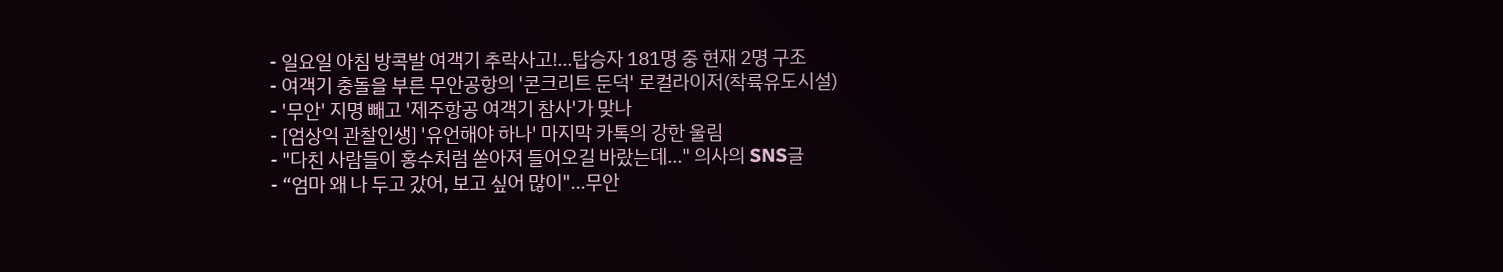- 일요일 아침 방콕발 여객기 추락사고!...탑승자 181명 중 현재 2명 구조
- 여객기 충돌을 부른 무안공항의 '콘크리트 둔덕' 로컬라이저(착륙유도시설)
- '무안' 지명 빼고 '제주항공 여객기 참사'가 맞나
- [엄상익 관찰인생] '유언해야 하나' 마지막 카톡의 강한 울림
- "다친 사람들이 홍수처럼 쏟아져 들어오길 바랐는데..." 의사의 SNS글
- “엄마 왜 나 두고 갔어, 보고 싶어 많이"...무안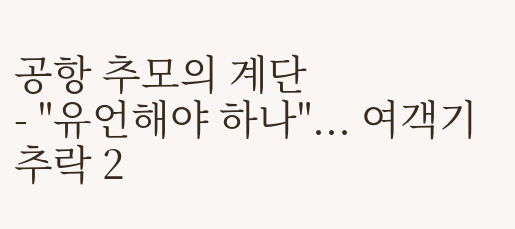공항 추모의 계단
- "유언해야 하나"... 여객기 추락 2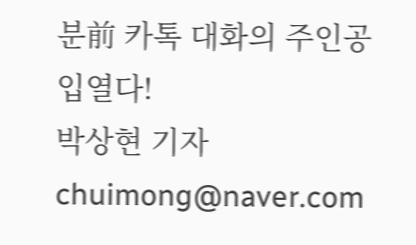분前 카톡 대화의 주인공 입열다!
박상현 기자
chuimong@naver.com